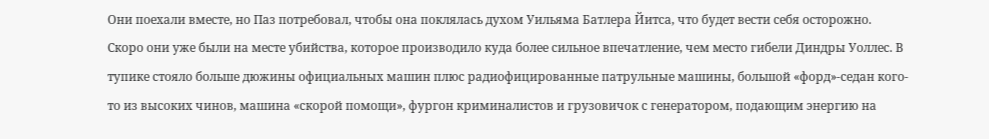Они поехали вместе, но Паз потребовал, чтобы она поклялась духом Уильяма Батлера Йитса, что будет вести себя осторожно. Скоро они уже были на месте убийства, которое производило куда более сильное впечатление, чем место гибели Диндры Уоллес. В тупике стояло больше дюжины официальных машин плюс радиофицированные патрульные машины, большой «форд»-седан кого-то из высоких чинов, машина «скорой помощи», фургон криминалистов и грузовичок с генератором, подающим энергию на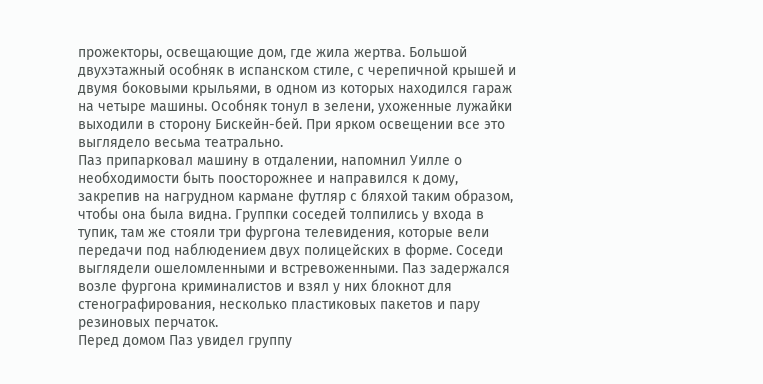прожекторы, освещающие дом, где жила жертва. Большой двухэтажный особняк в испанском стиле, с черепичной крышей и двумя боковыми крыльями, в одном из которых находился гараж на четыре машины. Особняк тонул в зелени, ухоженные лужайки выходили в сторону Бискейн-бей. При ярком освещении все это выглядело весьма театрально.
Паз припарковал машину в отдалении, напомнил Уилле о необходимости быть поосторожнее и направился к дому, закрепив на нагрудном кармане футляр с бляхой таким образом, чтобы она была видна. Группки соседей толпились у входа в тупик, там же стояли три фургона телевидения, которые вели передачи под наблюдением двух полицейских в форме. Соседи выглядели ошеломленными и встревоженными. Паз задержался возле фургона криминалистов и взял у них блокнот для стенографирования, несколько пластиковых пакетов и пару резиновых перчаток.
Перед домом Паз увидел группу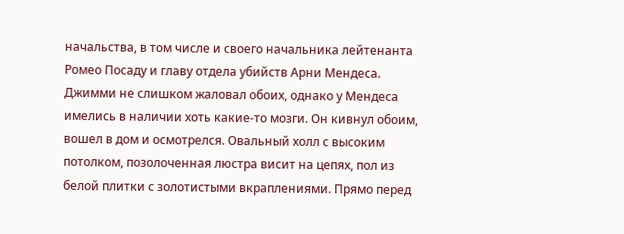начальства, в том числе и своего начальника лейтенанта Ромео Посаду и главу отдела убийств Арни Мендеса. Джимми не слишком жаловал обоих, однако у Мендеса имелись в наличии хоть какие-то мозги. Он кивнул обоим, вошел в дом и осмотрелся. Овальный холл с высоким потолком, позолоченная люстра висит на цепях, пол из белой плитки с золотистыми вкраплениями. Прямо перед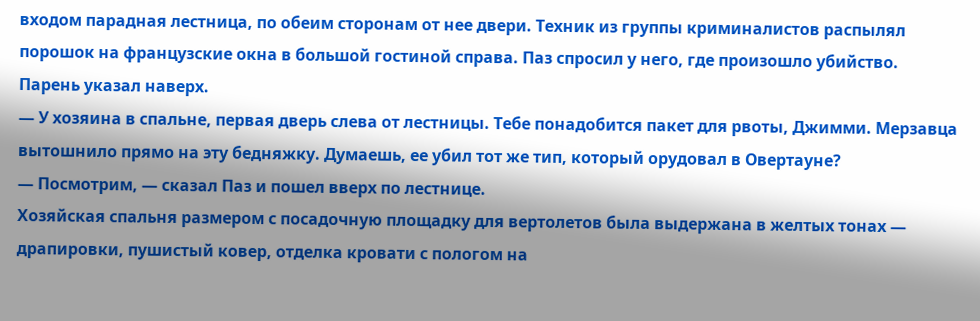входом парадная лестница, по обеим сторонам от нее двери. Техник из группы криминалистов распылял порошок на французские окна в большой гостиной справа. Паз спросил у него, где произошло убийство. Парень указал наверх.
— У хозяина в спальне, первая дверь слева от лестницы. Тебе понадобится пакет для рвоты, Джимми. Мерзавца вытошнило прямо на эту бедняжку. Думаешь, ее убил тот же тип, который орудовал в Овертауне?
— Посмотрим, — сказал Паз и пошел вверх по лестнице.
Хозяйская спальня размером с посадочную площадку для вертолетов была выдержана в желтых тонах — драпировки, пушистый ковер, отделка кровати с пологом на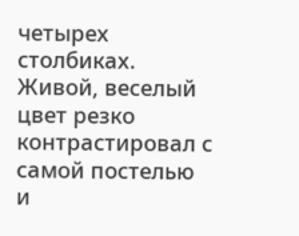четырех столбиках. Живой, веселый цвет резко контрастировал с самой постелью и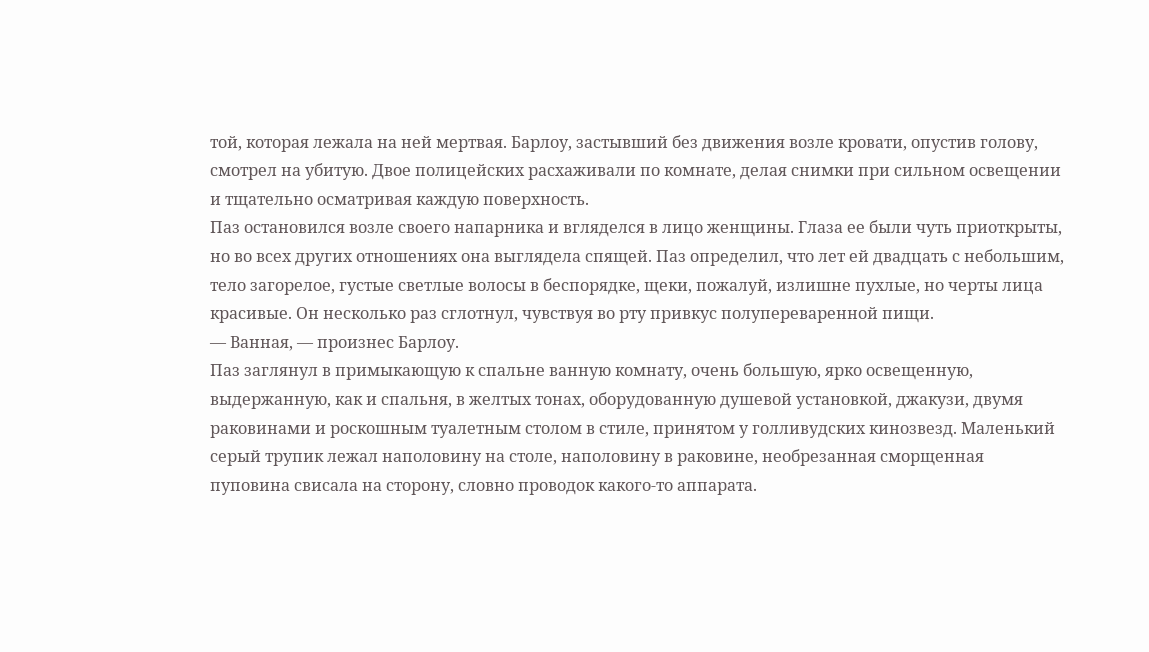той, которая лежала на ней мертвая. Барлоу, застывший без движения возле кровати, опустив голову, смотрел на убитую. Двое полицейских расхаживали по комнате, делая снимки при сильном освещении и тщательно осматривая каждую поверхность.
Паз остановился возле своего напарника и вгляделся в лицо женщины. Глаза ее были чуть приоткрыты, но во всех других отношениях она выглядела спящей. Паз определил, что лет ей двадцать с небольшим, тело загорелое, густые светлые волосы в беспорядке, щеки, пожалуй, излишне пухлые, но черты лица красивые. Он несколько раз сглотнул, чувствуя во рту привкус полупереваренной пищи.
— Ванная, — произнес Барлоу.
Паз заглянул в примыкающую к спальне ванную комнату, очень большую, ярко освещенную, выдержанную, как и спальня, в желтых тонах, оборудованную душевой установкой, джакузи, двумя раковинами и роскошным туалетным столом в стиле, принятом у голливудских кинозвезд. Маленький серый трупик лежал наполовину на столе, наполовину в раковине, необрезанная сморщенная пуповина свисала на сторону, словно проводок какого-то аппарата.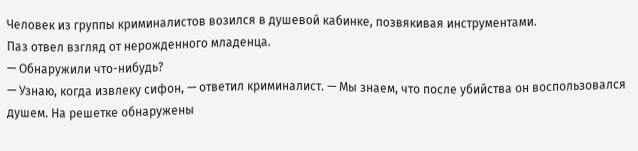Человек из группы криминалистов возился в душевой кабинке, позвякивая инструментами.
Паз отвел взгляд от нерожденного младенца.
— Обнаружили что-нибудь?
— Узнаю, когда извлеку сифон, — ответил криминалист. — Мы знаем, что после убийства он воспользовался душем. На решетке обнаружены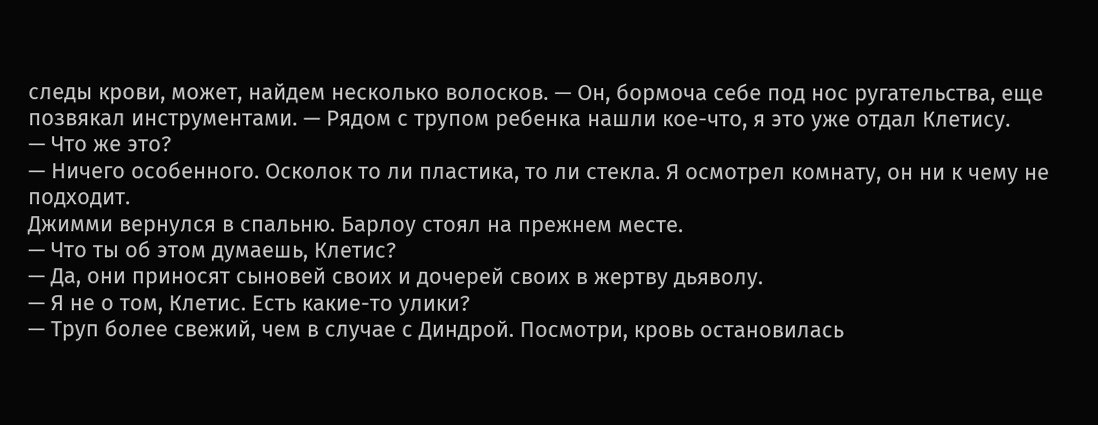следы крови, может, найдем несколько волосков. — Он, бормоча себе под нос ругательства, еще позвякал инструментами. — Рядом с трупом ребенка нашли кое-что, я это уже отдал Клетису.
— Что же это?
— Ничего особенного. Осколок то ли пластика, то ли стекла. Я осмотрел комнату, он ни к чему не подходит.
Джимми вернулся в спальню. Барлоу стоял на прежнем месте.
— Что ты об этом думаешь, Клетис?
— Да, они приносят сыновей своих и дочерей своих в жертву дьяволу.
— Я не о том, Клетис. Есть какие-то улики?
— Труп более свежий, чем в случае с Диндрой. Посмотри, кровь остановилась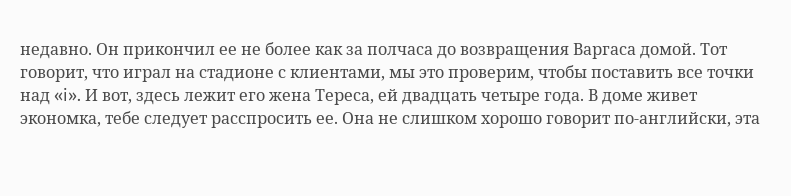недавно. Он прикончил ее не более как за полчаса до возвращения Варгаса домой. Тот говорит, что играл на стадионе с клиентами, мы это проверим, чтобы поставить все точки над «i». И вот, здесь лежит его жена Тереса, ей двадцать четыре года. В доме живет экономка, тебе следует расспросить ее. Она не слишком хорошо говорит по-английски, эта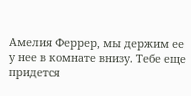Амелия Феррер, мы держим ее у нее в комнате внизу. Тебе еще придется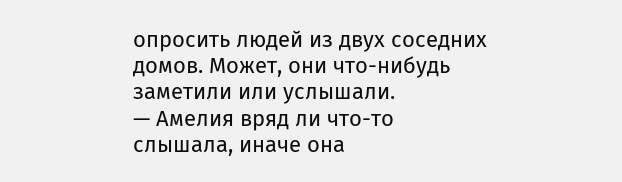опросить людей из двух соседних домов. Может, они что-нибудь заметили или услышали.
— Амелия вряд ли что-то слышала, иначе она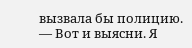вызвала бы полицию.
— Вот и выясни. Я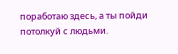поработаю здесь, а ты пойди потолкуй с людьми.